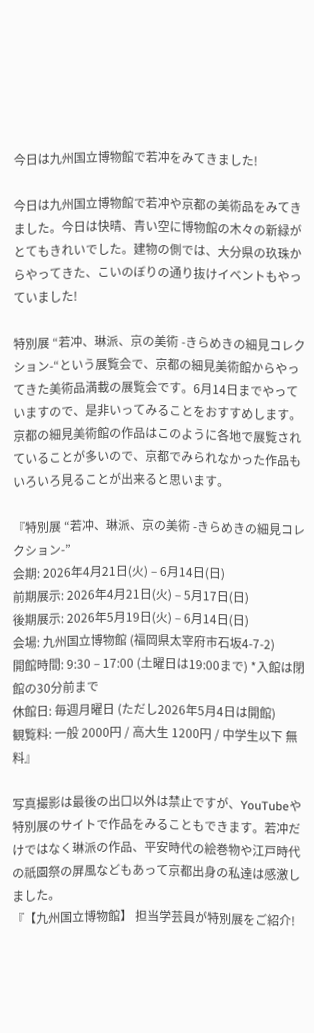今日は九州国立博物館で若冲をみてきました!

今日は九州国立博物館で若冲や京都の美術品をみてきました。今日は快晴、青い空に博物館の木々の新緑がとてもきれいでした。建物の側では、大分県の玖珠からやってきた、こいのぼりの通り抜けイベントもやっていました!

特別展 “若冲、琳派、京の美術 -きらめきの細見コレクション-“という展覧会で、京都の細見美術館からやってきた美術品満載の展覧会です。6月14日までやっていますので、是非いってみることをおすすめします。京都の細見美術館の作品はこのように各地で展覧されていることが多いので、京都でみられなかった作品もいろいろ見ることが出来ると思います。

『特別展 “若冲、琳派、京の美術 -きらめきの細見コレクション-”
会期: 2026年4月21日(火) – 6月14日(日)
前期展示: 2026年4月21日(火) – 5月17日(日)
後期展示: 2026年5月19日(火) – 6月14日(日)
会場: 九州国立博物館 (福岡県太宰府市石坂4-7-2)
開館時間: 9:30 – 17:00 (土曜日は19:00まで) *入館は閉館の30分前まで
休館日: 毎週月曜日 (ただし2026年5月4日は開館)
観覧料: 一般 2000円 / 高大生 1200円 / 中学生以下 無料』

写真撮影は最後の出口以外は禁止ですが、YouTubeや特別展のサイトで作品をみることもできます。若冲だけではなく琳派の作品、平安時代の絵巻物や江戸時代の祇園祭の屏風などもあって京都出身の私達は感激しました。
『【九州国立博物館】 担当学芸員が特別展をご紹介!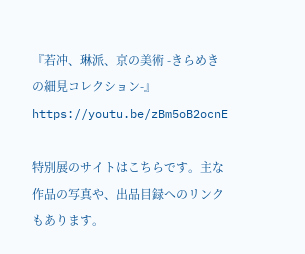『若冲、琳派、京の美術 -きらめきの細見コレクション-』
https://youtu.be/zBm5oB2ocnE

特別展のサイトはこちらです。主な作品の写真や、出品目録へのリンクもあります。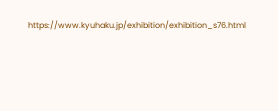https://www.kyuhaku.jp/exhibition/exhibition_s76.html